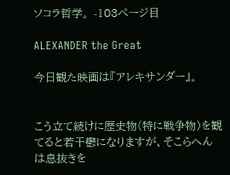ソコラ哲学。 -103ページ目

ALEXANDER the Great

今日観た映画は『アレキサンダー』。


こう立て続けに歴史物(特に戦争物)を観てると若干鬱になりますが、そこらへんは息抜きを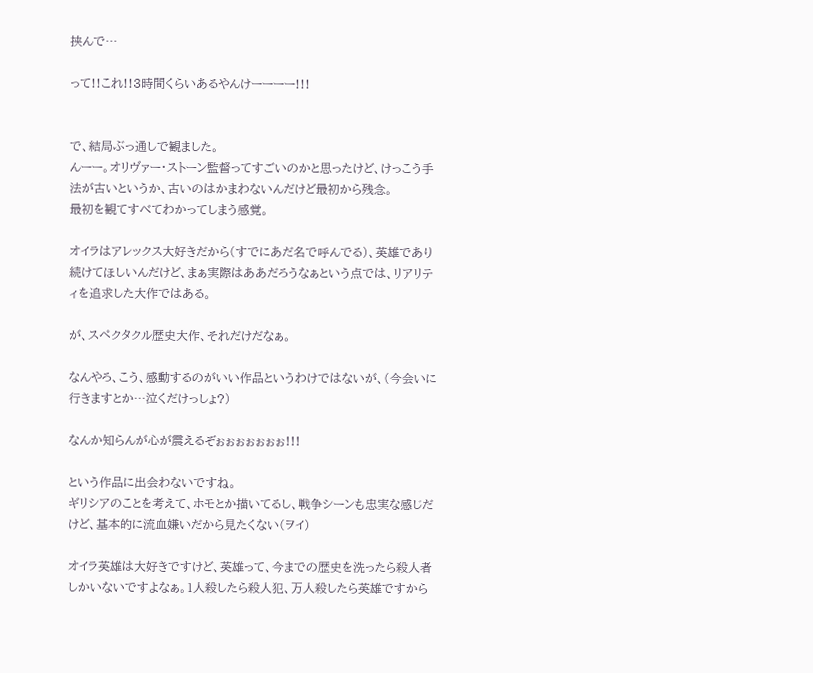挟んで…

って!!これ!!3時間くらいあるやんけーーーー!!!


で、結局ぶっ通しで観ました。
んーー。オリヴァー・ストーン監督ってすごいのかと思ったけど、けっこう手法が古いというか、古いのはかまわないんだけど最初から残念。
最初を観てすべてわかってしまう感覚。

オイラはアレックス大好きだから(すでにあだ名で呼んでる)、英雄であり続けてほしいんだけど、まぁ実際はああだろうなぁという点では、リアリティを追求した大作ではある。

が、スペクタクル歴史大作、それだけだなぁ。

なんやろ、こう、感動するのがいい作品というわけではないが、(今会いに行きますとか…泣くだけっしょ?)

なんか知らんが心が震えるぞぉぉぉぉぉぉぉ!!!

という作品に出会わないですね。
ギリシアのことを考えて、ホモとか描いてるし、戦争シーンも忠実な感じだけど、基本的に流血嫌いだから見たくない(ヲイ)

オイラ英雄は大好きですけど、英雄って、今までの歴史を洗ったら殺人者しかいないですよなぁ。1人殺したら殺人犯、万人殺したら英雄ですから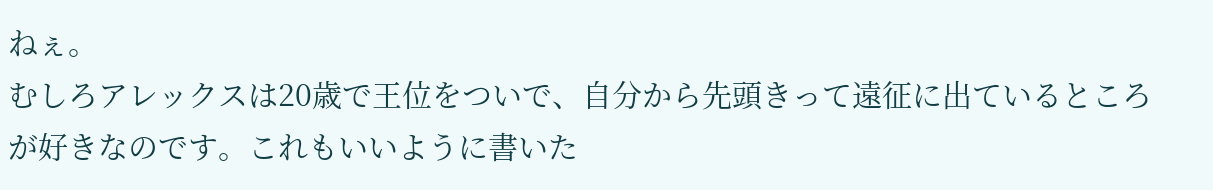ねぇ。
むしろアレックスは20歳で王位をついで、自分から先頭きって遠征に出ているところが好きなのです。これもいいように書いた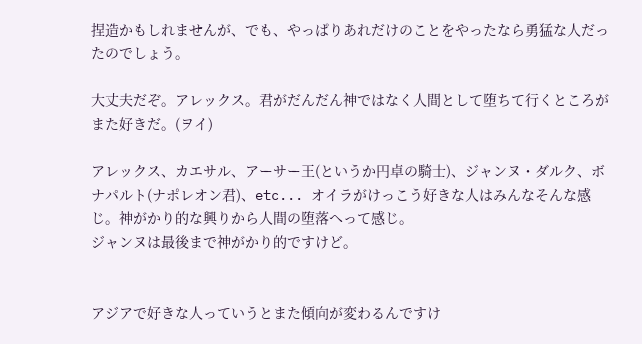捏造かもしれませんが、でも、やっぱりあれだけのことをやったなら勇猛な人だったのでしょう。

大丈夫だぞ。アレックス。君がだんだん神ではなく人間として堕ちて行くところがまた好きだ。(ヲイ)

アレックス、カエサル、アーサー王(というか円卓の騎士)、ジャンヌ・ダルク、ボナパルト(ナポレオン君)、etc... オイラがけっこう好きな人はみんなそんな感じ。神がかり的な興りから人間の堕落へって感じ。
ジャンヌは最後まで神がかり的ですけど。


アジアで好きな人っていうとまた傾向が変わるんですけ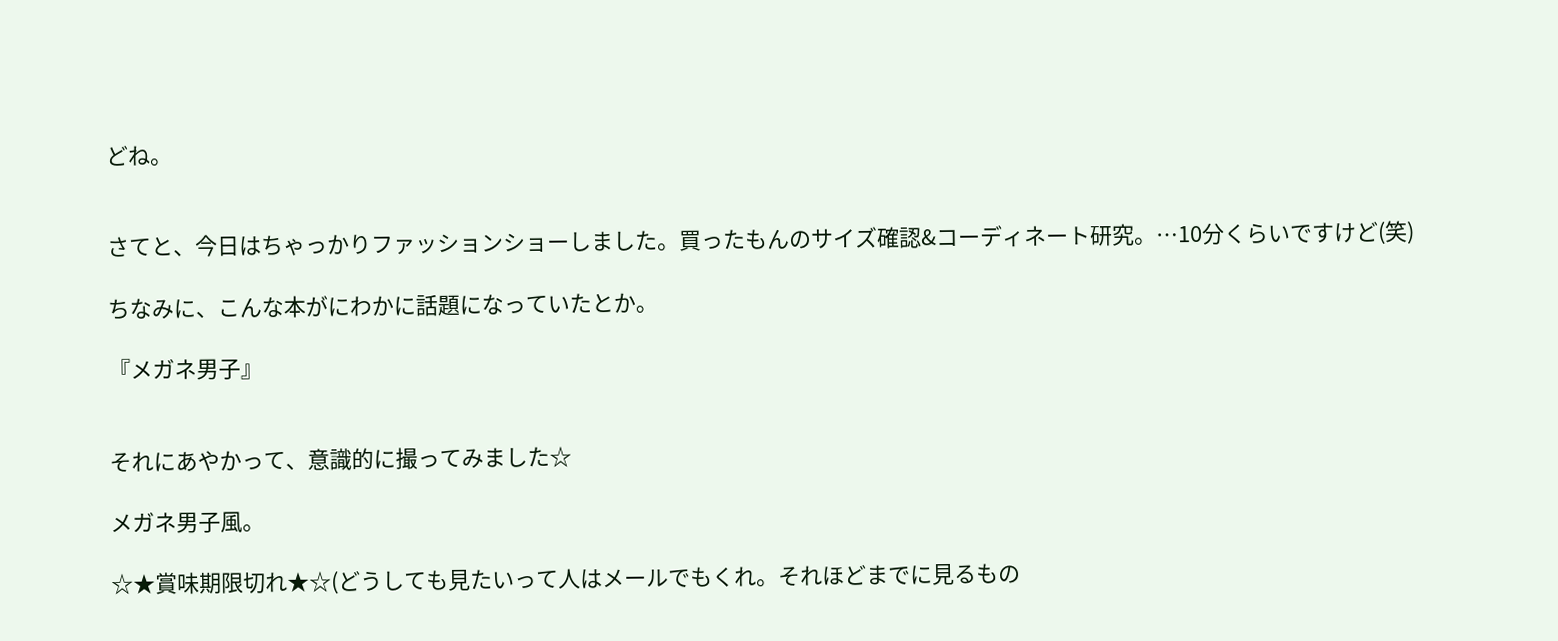どね。


さてと、今日はちゃっかりファッションショーしました。買ったもんのサイズ確認&コーディネート研究。…10分くらいですけど(笑)

ちなみに、こんな本がにわかに話題になっていたとか。

『メガネ男子』


それにあやかって、意識的に撮ってみました☆

メガネ男子風。

☆★賞味期限切れ★☆(どうしても見たいって人はメールでもくれ。それほどまでに見るもの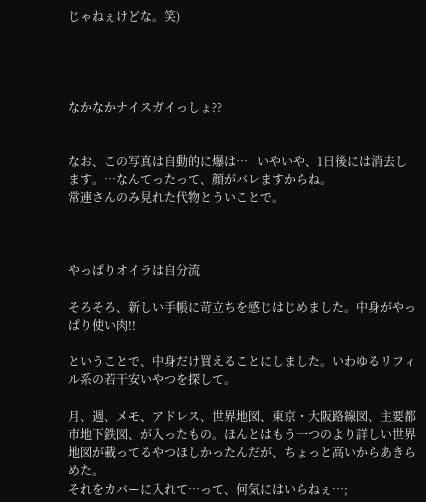じゃねぇけどな。笑)




なかなかナイスガイっしょ??


なお、この写真は自動的に爆は…   いやいや、1日後には消去します。…なんてったって、顔がバレますからね。
常連さんのみ見れた代物とういことで。



やっぱりオイラは自分流

そろそろ、新しい手帳に苛立ちを感じはじめました。中身がやっぱり使い肉!!

ということで、中身だけ買えることにしました。いわゆるリフィル系の若干安いやつを探して。

月、週、メモ、アドレス、世界地図、東京・大阪路線図、主要都市地下鉄図、が入ったもの。ほんとはもう一つのより詳しい世界地図が載ってるやつほしかったんだが、ちょっと高いからあきらめた。
それをカバーに入れて…って、何気にはいらねぇ…;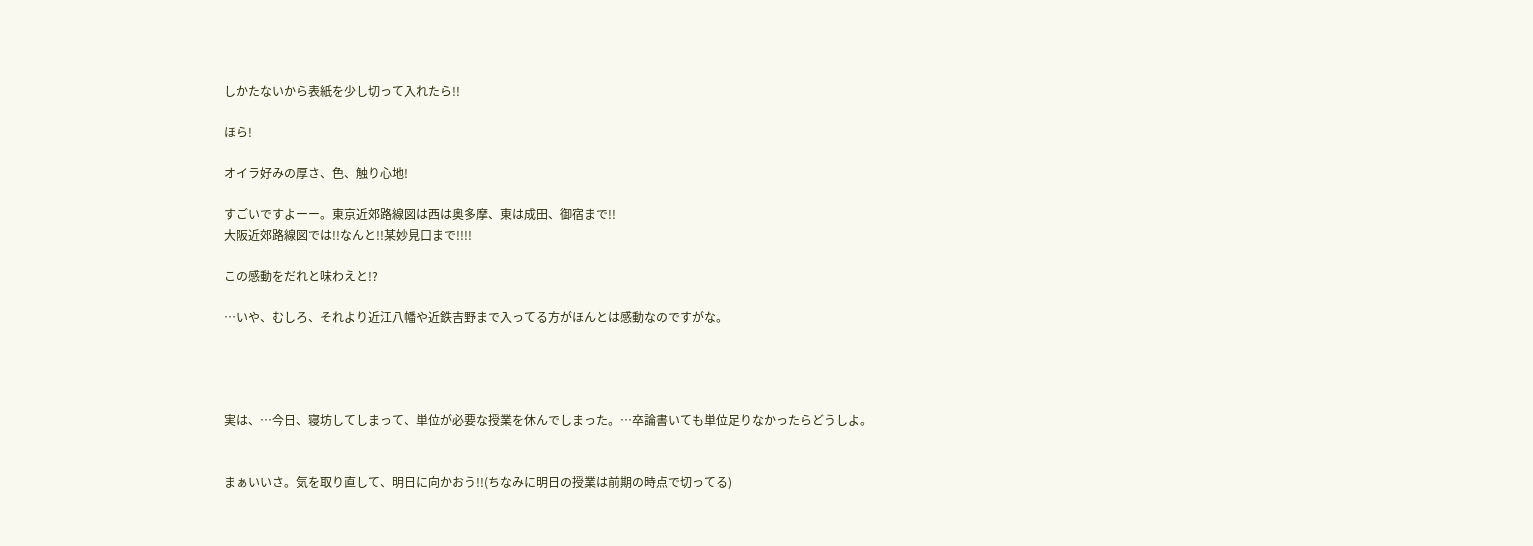しかたないから表紙を少し切って入れたら!!

ほら!

オイラ好みの厚さ、色、触り心地!

すごいですよーー。東京近郊路線図は西は奥多摩、東は成田、御宿まで!!
大阪近郊路線図では!!なんと!!某妙見口まで!!!!

この感動をだれと味わえと!?

…いや、むしろ、それより近江八幡や近鉄吉野まで入ってる方がほんとは感動なのですがな。




実は、…今日、寝坊してしまって、単位が必要な授業を休んでしまった。…卒論書いても単位足りなかったらどうしよ。


まぁいいさ。気を取り直して、明日に向かおう!!(ちなみに明日の授業は前期の時点で切ってる)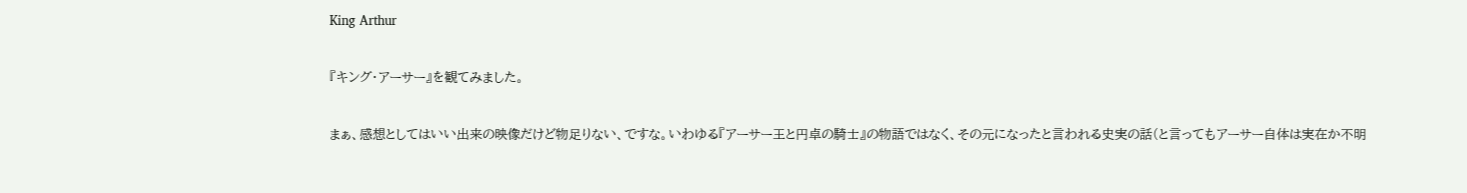King Arthur

『キング・アーサー』を観てみました。

まぁ、感想としてはいい出来の映像だけど物足りない、ですな。いわゆる『アーサー王と円卓の騎士』の物語ではなく、その元になったと言われる史実の話(と言ってもアーサー自体は実在か不明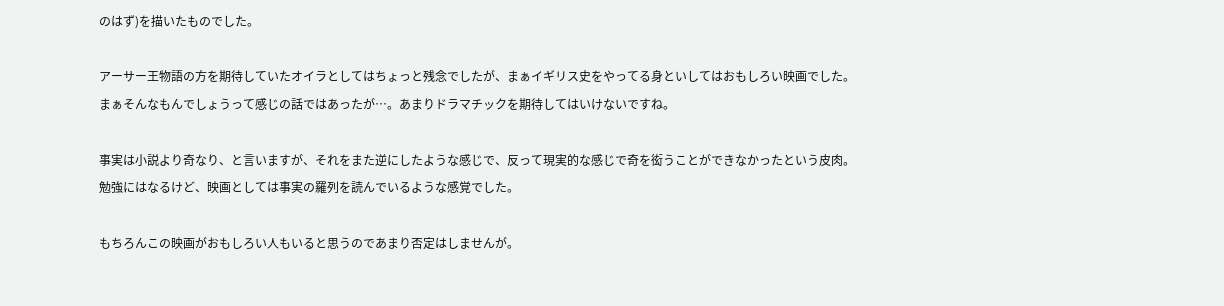のはず)を描いたものでした。

アーサー王物語の方を期待していたオイラとしてはちょっと残念でしたが、まぁイギリス史をやってる身といしてはおもしろい映画でした。
まぁそんなもんでしょうって感じの話ではあったが…。あまりドラマチックを期待してはいけないですね。

事実は小説より奇なり、と言いますが、それをまた逆にしたような感じで、反って現実的な感じで奇を衒うことができなかったという皮肉。
勉強にはなるけど、映画としては事実の羅列を読んでいるような感覚でした。

もちろんこの映画がおもしろい人もいると思うのであまり否定はしませんが。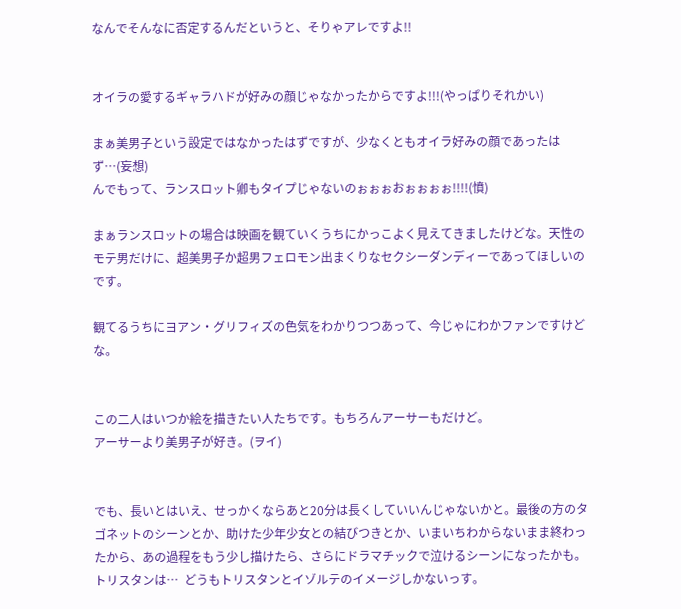なんでそんなに否定するんだというと、そりゃアレですよ!!


オイラの愛するギャラハドが好みの顔じゃなかったからですよ!!!(やっぱりそれかい)

まぁ美男子という設定ではなかったはずですが、少なくともオイラ好みの顔であったはず…(妄想)
んでもって、ランスロット卿もタイプじゃないのぉぉぉおぉぉぉぉ!!!!(憤)

まぁランスロットの場合は映画を観ていくうちにかっこよく見えてきましたけどな。天性のモテ男だけに、超美男子か超男フェロモン出まくりなセクシーダンディーであってほしいのです。

観てるうちにヨアン・グリフィズの色気をわかりつつあって、今じゃにわかファンですけどな。


この二人はいつか絵を描きたい人たちです。もちろんアーサーもだけど。
アーサーより美男子が好き。(ヲイ)


でも、長いとはいえ、せっかくならあと20分は長くしていいんじゃないかと。最後の方のタゴネットのシーンとか、助けた少年少女との結びつきとか、いまいちわからないまま終わったから、あの過程をもう少し描けたら、さらにドラマチックで泣けるシーンになったかも。
トリスタンは…  どうもトリスタンとイゾルテのイメージしかないっす。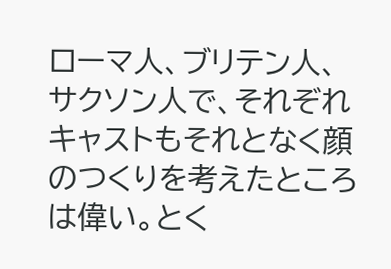ローマ人、ブリテン人、サクソン人で、それぞれキャストもそれとなく顔のつくりを考えたところは偉い。とく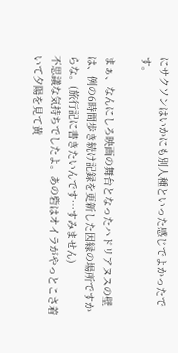にサクソンはいかにも別人種といった感じでよかったです。

まぁ、なんにしろ映画の舞台となったハドリアヌスの壁は、例の6時間歩き続け記録を更新した因縁の場所ですからな。(旅行記に書きたいんです…すみません)
不思議な気持ちでしたよ。あの砦はオイラがやっとこさ着いて夕陽を見て黄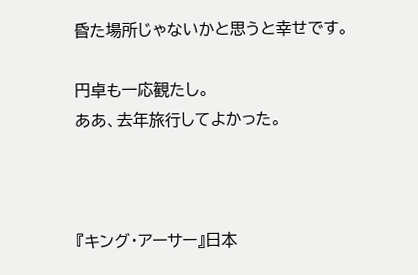昏た場所じゃないかと思うと幸せです。

円卓も一応観たし。
ああ、去年旅行してよかった。



『キング・アーサー』日本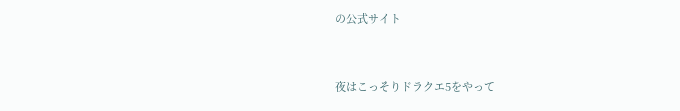の公式サイト


夜はこっそりドラクエ5をやって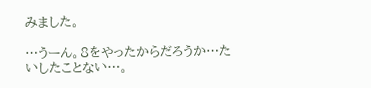みました。

…うーん。8をやったからだろうか…たいしたことない…。